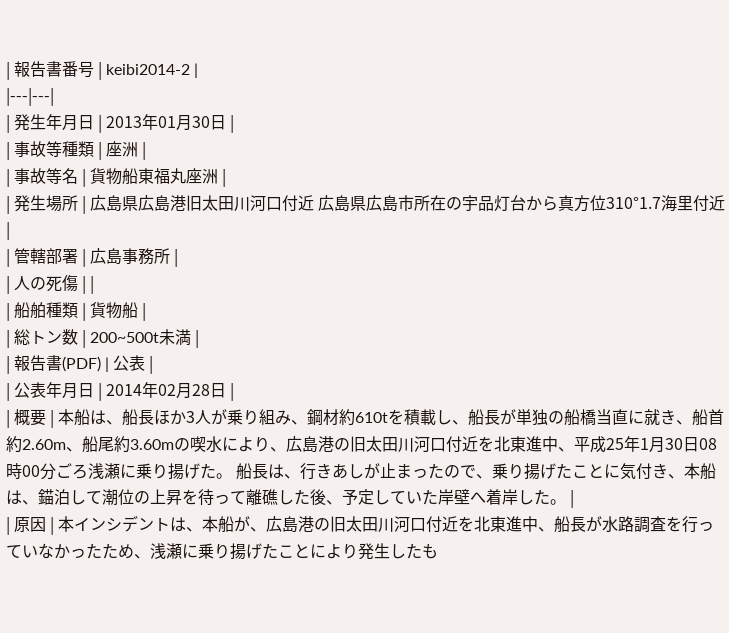| 報告書番号 | keibi2014-2 |
|---|---|
| 発生年月日 | 2013年01月30日 |
| 事故等種類 | 座洲 |
| 事故等名 | 貨物船東福丸座洲 |
| 発生場所 | 広島県広島港旧太田川河口付近 広島県広島市所在の宇品灯台から真方位310°1.7海里付近 |
| 管轄部署 | 広島事務所 |
| 人の死傷 | |
| 船舶種類 | 貨物船 |
| 総トン数 | 200~500t未満 |
| 報告書(PDF) | 公表 |
| 公表年月日 | 2014年02月28日 |
| 概要 | 本船は、船長ほか3人が乗り組み、鋼材約610tを積載し、船長が単独の船橋当直に就き、船首約2.60m、船尾約3.60mの喫水により、広島港の旧太田川河口付近を北東進中、平成25年1月30日08時00分ごろ浅瀬に乗り揚げた。 船長は、行きあしが止まったので、乗り揚げたことに気付き、本船は、錨泊して潮位の上昇を待って離礁した後、予定していた岸壁へ着岸した。 |
| 原因 | 本インシデントは、本船が、広島港の旧太田川河口付近を北東進中、船長が水路調査を行っていなかったため、浅瀬に乗り揚げたことにより発生したも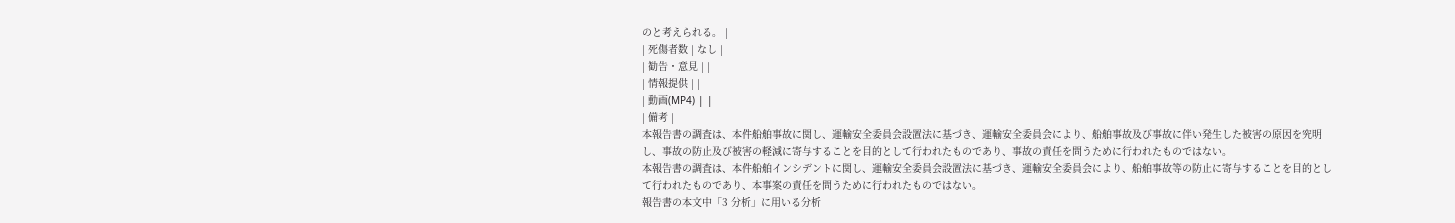のと考えられる。 |
| 死傷者数 | なし |
| 勧告・意見 | |
| 情報提供 | |
| 動画(MP4) | |
| 備考 |
本報告書の調査は、本件船舶事故に関し、運輸安全委員会設置法に基づき、運輸安全委員会により、船舶事故及び事故に伴い発生した被害の原因を究明し、事故の防止及び被害の軽減に寄与することを目的として行われたものであり、事故の責任を問うために行われたものではない。
本報告書の調査は、本件船舶インシデントに関し、運輸安全委員会設置法に基づき、運輸安全委員会により、船舶事故等の防止に寄与することを目的として行われたものであり、本事案の責任を問うために行われたものではない。
報告書の本文中「3 分析」に用いる分析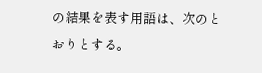の結果を表す用語は、次のとおりとする。